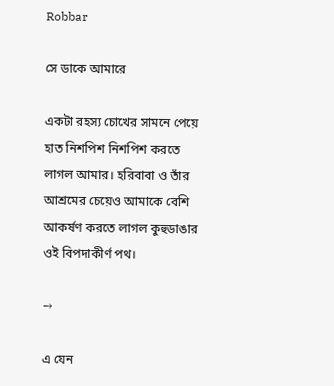Robbar

সে ডাকে আমারে

একটা রহস্য চোখের সামনে পেয়ে হাত নিশপিশ নিশপিশ করতে লাগল আমার। হরিবাবা ও তাঁর আশ্রমের চেয়েও আমাকে বেশি আকর্ষণ করতে লাগল কুহুডাঙার ওই বিপদাকীর্ণ পথ।

→

এ যেন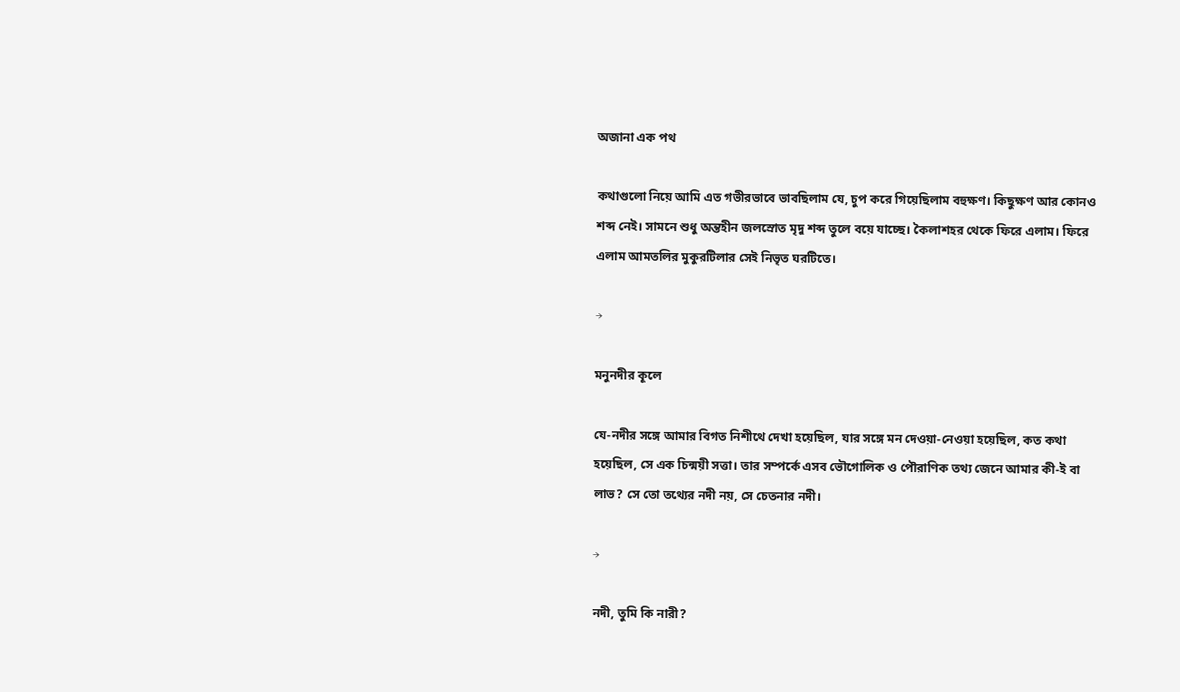অজানা এক পথ

কথাগুলো নিয়ে আমি এত গভীরভাবে ভাবছিলাম যে, চুপ করে গিয়েছিলাম বহুক্ষণ। কিছুক্ষণ আর কোনও শব্দ নেই। সামনে শুধু অন্তহীন জলস্রোত মৃদু শব্দ তুলে বয়ে যাচ্ছে। কৈলাশহর থেকে ফিরে এলাম। ফিরে এলাম আমতলির মুকুরটিলার সেই নিভৃত ঘরটিতে।

→

মনুনদীর কূলে

যে-নদীর সঙ্গে আমার বিগত নিশীথে দেখা হয়েছিল, যার সঙ্গে মন দেওয়া-নেওয়া হয়েছিল, কত কথা হয়েছিল, সে এক চিন্ময়ী সত্তা। তার সম্পর্কে এসব ভৌগোলিক ও পৌরাণিক তথ্য জেনে আমার কী-ই বা লাভ? সে তো তথ্যের নদী নয়, সে চেতনার নদী।

→

নদী, তুমি কি নারী?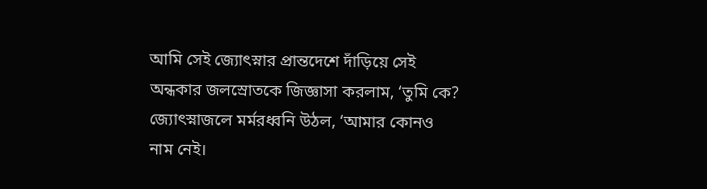আমি সেই জ্যোৎস্নার প্রান্তদেশে দাঁড়িয়ে সেই অন্ধকার জলস্রোতকে জিজ্ঞাসা করলাম, ‘তুমি কে? জ্যোৎস্নাজলে মর্মরধ্বনি উঠল, ‘আমার কোনও নাম নেই।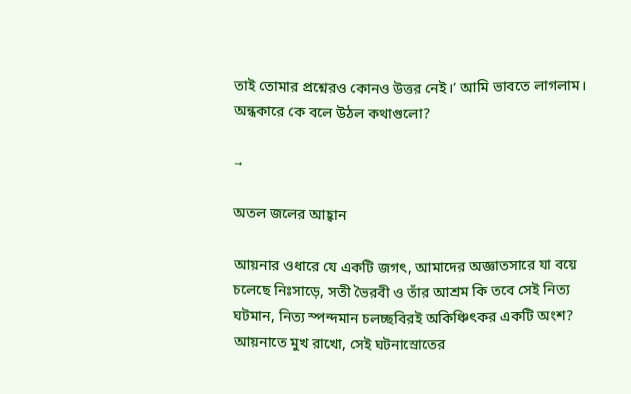তাই তোমার প্রশ্নেরও কোনও উত্তর নেই।’ আমি ভাবতে লাগলাম। অন্ধকারে কে বলে উঠল কথাগুলো?

→

অতল জলের আহ্বান

আয়নার ওধারে যে একটি জগৎ, আমাদের অজ্ঞাতসারে যা বয়ে চলেছে নিঃসাড়ে, সতী ভৈরবী ও তাঁর আশ্রম কি তবে সেই নিত্য ঘটমান, নিত্য স্পন্দমান চলচ্ছবিরই অকিঞ্চিৎকর একটি অংশ? আয়নাতে মুখ রাখো, সেই ঘটনাস্রোতের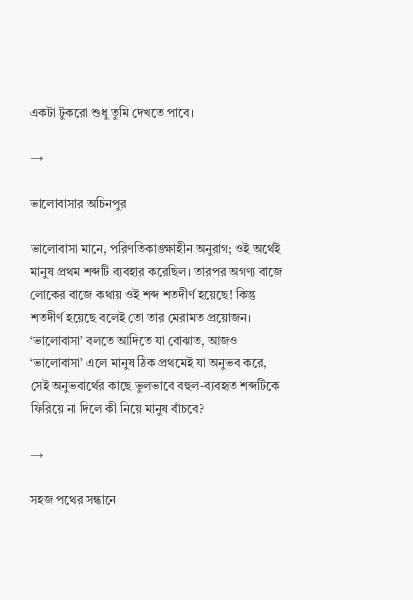একটা টুকরো শুধু তুমি দেখতে পাবে।

→

ভালোবাসার অচিনপুর

ভালোবাসা মানে, পরিণতিকাঙ্ক্ষাহীন অনুরাগ; ওই অর্থেই মানুষ প্রথম শব্দটি ব্যবহার করেছিল। তারপর অগণ্য বাজে লোকের বাজে কথায় ওই শব্দ শতদীর্ণ হয়েছে! কিন্তু শতদীর্ণ হয়েছে বলেই তো তার মেরামত প্রয়োজন। ‘ভালোবাসা’ বলতে আদিতে যা বোঝাত, আজও ‘ভালোবাসা’ এলে মানুষ ঠিক প্রথমেই যা অনুভব করে, সেই অনুভবার্থের কাছে ভুলভাবে বহুল-ব্যবহৃত শব্দটিকে ফিরিয়ে না দিলে কী নিয়ে মানুষ বাঁচবে?

→

সহজ পথের সন্ধানে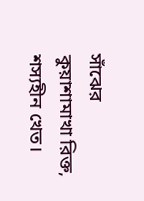সাঁঝের কুয়াশামাখা রিক্ত, শস্যহীন খেত।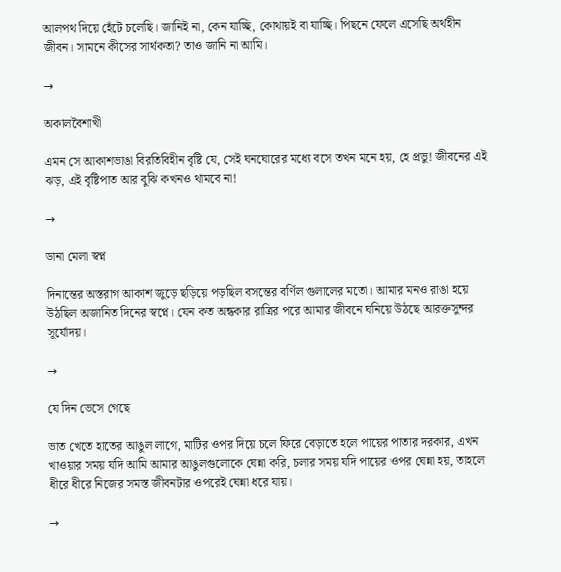আলপথ দিয়ে হেঁটে চলেছি। জানিই না, কেন যাচ্ছি, কোথায়ই বা যাচ্ছি। পিছনে ফেলে এসেছি অর্থহীন জীবন। সামনে কীসের সার্থকতা? তাও জানি না আমি।

→

অকালবৈশাখী

এমন সে আকাশভাঙা বিরতিবিহীন বৃষ্টি যে, সেই ঘনঘোরের মধ্যে বসে তখন মনে হয়, হে প্রভু! জীবনের এই ঝড়, এই বৃষ্টিপাত আর বুঝি কখনও থামবে না!

→

ডানা মেলা স্বপ্ন

দিনান্তের অস্তরাগ আকাশ জুড়ে ছড়িয়ে পড়ছিল বসন্তের বর্ণিল গুলালের মতো। আমার মনও রাঙা হয়ে উঠছিল অজানিত দিনের স্বপ্নে। যেন কত অন্ধকার রাত্রির পরে আমার জীবনে ঘনিয়ে উঠছে আরক্তসুন্দর সূর্যোদয়।

→

যে দিন ভেসে গেছে

ভাত খেতে হাতের আঙুল লাগে, মাটির ওপর দিয়ে চলে ফিরে বেড়াতে হলে পায়ের পাতার দরকার, এখন খাওয়ার সময় যদি আমি আমার আঙুলগুলোকে ঘেন্না করি, চলার সময় যদি পায়ের ওপর ঘেন্না হয়, তাহলে ধীরে ধীরে নিজের সমস্ত জীবনটার ওপরেই ঘেন্না ধরে যায়।

→